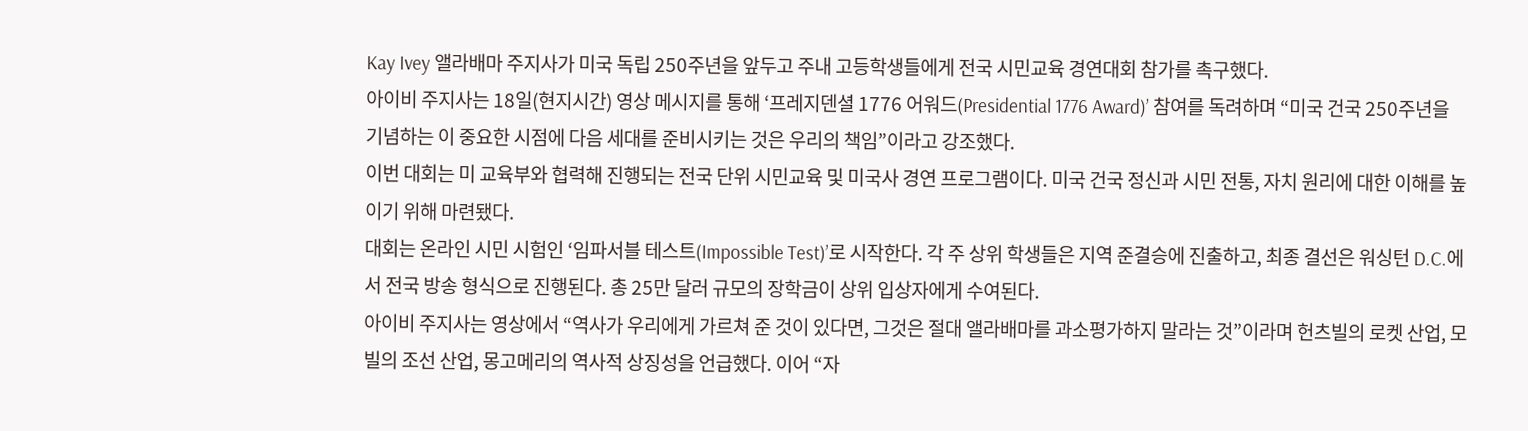Kay Ivey 앨라배마 주지사가 미국 독립 250주년을 앞두고 주내 고등학생들에게 전국 시민교육 경연대회 참가를 촉구했다.
아이비 주지사는 18일(현지시간) 영상 메시지를 통해 ‘프레지덴셜 1776 어워드(Presidential 1776 Award)’ 참여를 독려하며 “미국 건국 250주년을 기념하는 이 중요한 시점에 다음 세대를 준비시키는 것은 우리의 책임”이라고 강조했다.
이번 대회는 미 교육부와 협력해 진행되는 전국 단위 시민교육 및 미국사 경연 프로그램이다. 미국 건국 정신과 시민 전통, 자치 원리에 대한 이해를 높이기 위해 마련됐다.
대회는 온라인 시민 시험인 ‘임파서블 테스트(Impossible Test)’로 시작한다. 각 주 상위 학생들은 지역 준결승에 진출하고, 최종 결선은 워싱턴 D.C.에서 전국 방송 형식으로 진행된다. 총 25만 달러 규모의 장학금이 상위 입상자에게 수여된다.
아이비 주지사는 영상에서 “역사가 우리에게 가르쳐 준 것이 있다면, 그것은 절대 앨라배마를 과소평가하지 말라는 것”이라며 헌츠빌의 로켓 산업, 모빌의 조선 산업, 몽고메리의 역사적 상징성을 언급했다. 이어 “자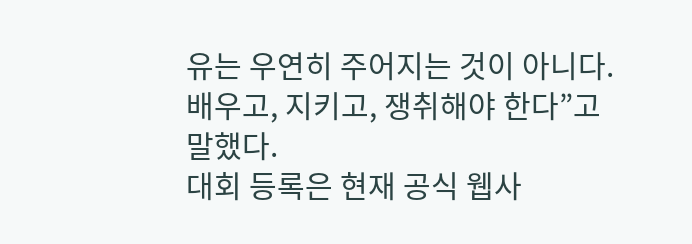유는 우연히 주어지는 것이 아니다. 배우고, 지키고, 쟁취해야 한다”고 말했다.
대회 등록은 현재 공식 웹사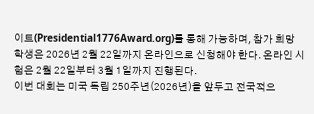이트(Presidential1776Award.org)를 통해 가능하며, 참가 희망 학생은 2026년 2월 22일까지 온라인으로 신청해야 한다. 온라인 시험은 2월 22일부터 3월 1일까지 진행된다.
이번 대회는 미국 독립 250주년(2026년)을 앞두고 전국적으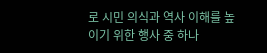로 시민 의식과 역사 이해를 높이기 위한 행사 중 하나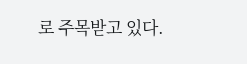로 주목받고 있다.